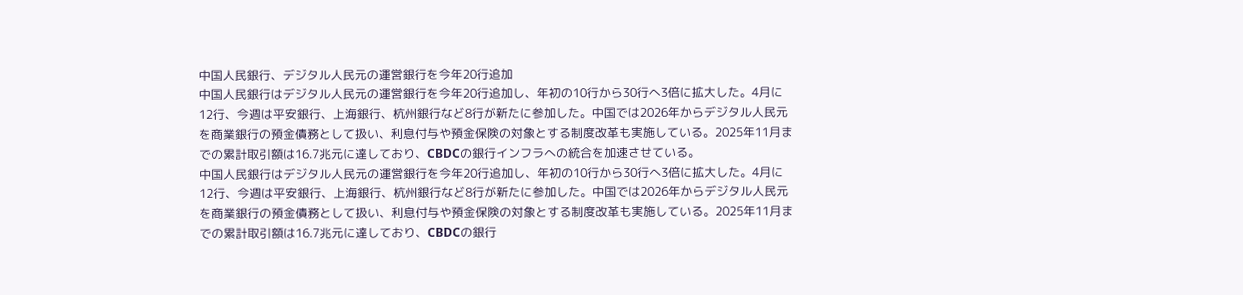中国人民銀行、デジタル人民元の運営銀行を今年20行追加
中国人民銀行はデジタル人民元の運営銀行を今年20行追加し、年初の10行から30行へ3倍に拡大した。4月に12行、今週は平安銀行、上海銀行、杭州銀行など8行が新たに参加した。中国では2026年からデジタル人民元を商業銀行の預金債務として扱い、利息付与や預金保険の対象とする制度改革も実施している。2025年11月までの累計取引額は16.7兆元に達しており、CBDCの銀行インフラへの統合を加速させている。
中国人民銀行はデジタル人民元の運営銀行を今年20行追加し、年初の10行から30行へ3倍に拡大した。4月に12行、今週は平安銀行、上海銀行、杭州銀行など8行が新たに参加した。中国では2026年からデジタル人民元を商業銀行の預金債務として扱い、利息付与や預金保険の対象とする制度改革も実施している。2025年11月までの累計取引額は16.7兆元に達しており、CBDCの銀行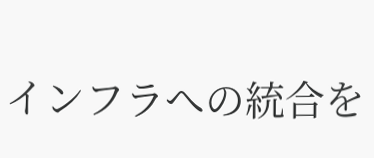インフラへの統合を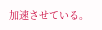加速させている。